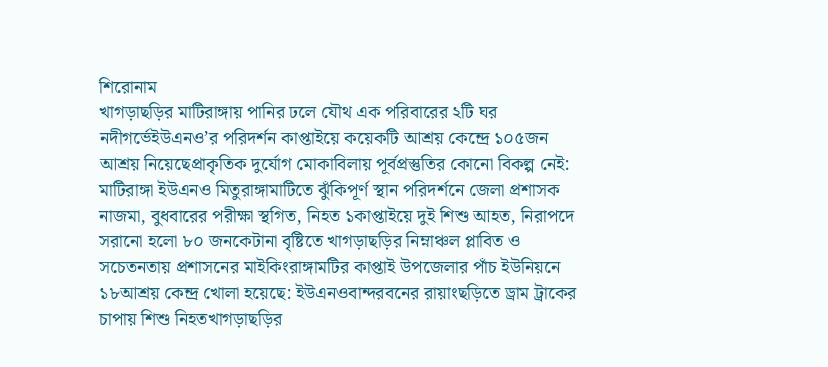শিরোনাম
খাগড়াছড়ির মাটিরাঙ্গায় পানির ঢলে যৌথ এক পরিবারের ২টি ঘর নদীগর্ভেইউএনও’র পরিদর্শন কাপ্তাইয়ে কয়েকটি আশ্রয় কেন্দ্রে ১০৫জন আশ্রয় নিয়েছেপ্রাকৃতিক দুর্যোগ মোকাবিলায় পূর্বপ্রস্তুতির কোনো বিকল্প নেই: মাটিরাঙ্গা ইউএনও মিতুরাঙ্গামাটিতে ঝুঁকিপূর্ণ স্থান পরিদর্শনে জেলা প্রশাসক নাজমা, বুধবারের পরীক্ষা স্থগিত, নিহত ১কাপ্তাইয়ে দুই শিশু আহত, নিরাপদে সরানো হলো ৮০ জনকেটানা বৃষ্টিতে খাগড়াছড়ির নিম্নাঞ্চল প্লাবিত ও সচেতনতায় প্রশাসনের মাইকিংরাঙ্গামটির কাপ্তাই উপজেলার পাঁচ ইউনিয়নে ১৮আশ্রয় কেন্দ্র খোলা হয়েছে: ইউএনওবান্দরবনের রায়াংছড়িতে ড্রাম ট্রাকের চাপায় শিশু নিহতখাগড়াছড়ির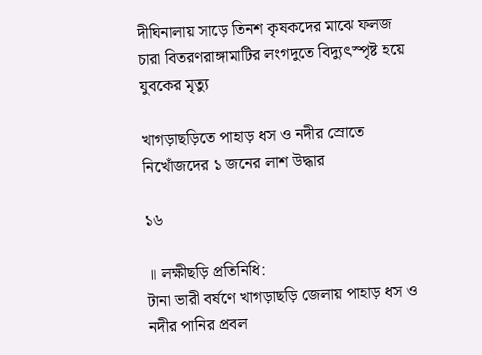দীঘিনালায় সাড়ে তিনশ কৃষকদের মাঝে ফলজ চারা বিতরণরাঙ্গামাটির লংগদুতে বিদ্যুৎস্পৃষ্ট হয়ে যুবকের মৃত্যু

খাগড়াছড়িতে পাহাড় ধস ও নদীর স্রোতে নিখোঁজদের ১ জনের লাশ উদ্ধার

১৬

॥ লক্ষীছড়ি প্রতিনিধি:
টানা ভারী বর্ষণে খাগড়াছড়ি জেলায় পাহাড় ধস ও নদীর পানির প্রবল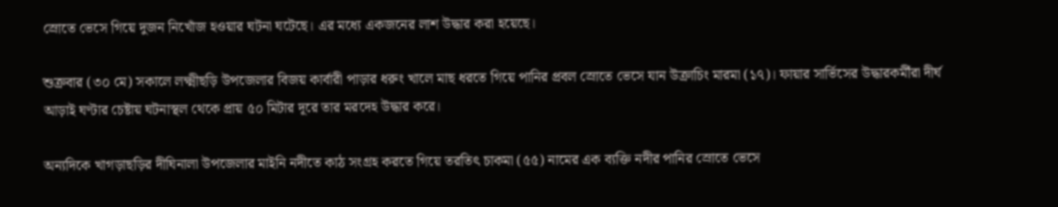স্রোতে ভেসে গিয়ে দুজন নিখোঁজ হওয়ার ঘটনা ঘটেছে। এর মধ্যে একজনের লাশ উদ্ধার করা হয়েছে।

শুক্রবার (৩০ মে) সকালে লক্ষ্মীছড়ি উপজেলার বিজয় কার্বারী পাড়ার ধরুং খালে মাছ ধরতে গিয়ে পানির প্রবল স্রোতে ভেসে যান উক্রাচিং মারমা (১৭)। ফায়ার সার্ভিসের উদ্ধারকর্মীরা দীর্ঘ আড়াই ঘণ্টার চেষ্টায় ঘটনাস্থল থেকে প্রায় ৫০ মিটার দূরে তার মরদেহ উদ্ধার করে।

অন্যদিকে খাগড়াছড়ির দীঘিনালা উপজেলার মাইনি নদীতে কাঠ সংগ্রহ করতে গিয়ে তরতিৎ চাকমা (৫৫) নামের এক ব্যক্তি নদীর পানির স্রোতে ভেসে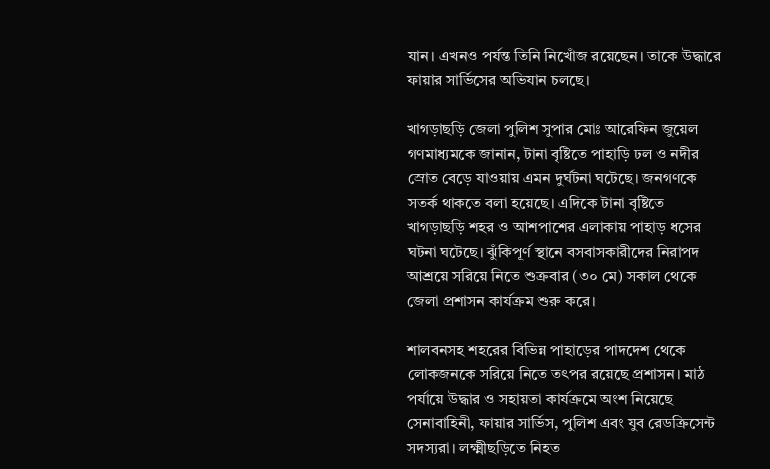যান। এখনও পর্যন্ত তিনি নিখোঁজ রয়েছেন। তাকে উদ্ধারে ফায়ার সার্ভিসের অভিযান চলছে।

খাগড়াছড়ি জেলা পুলিশ সুপার মোঃ আরেফিন জুয়েল গণমাধ্যমকে জানান, টানা বৃষ্টিতে পাহাড়ি ঢল ও নদীর স্রোত বেড়ে যাওয়ায় এমন দুর্ঘটনা ঘটেছে। জনগণকে সতর্ক থাকতে বলা হয়েছে। এদিকে টানা বৃষ্টিতে খাগড়াছড়ি শহর ও আশপাশের এলাকায় পাহাড় ধসের ঘটনা ঘটেছে। ঝুঁকিপূর্ণ স্থানে বসবাসকারীদের নিরাপদ আশ্রয়ে সরিয়ে নিতে শুক্রবার (৩০ মে) সকাল থেকে জেলা প্রশাসন কার্যক্রম শুরু করে।

শালবনসহ শহরের বিভিন্ন পাহাড়ের পাদদেশ থেকে লোকজনকে সরিয়ে নিতে তৎপর রয়েছে প্রশাসন। মাঠ পর্যায়ে উদ্ধার ও সহায়তা কার্যক্রমে অংশ নিয়েছে সেনাবাহিনী, ফায়ার সার্ভিস, পুলিশ এবং যুব রেডক্রিসেন্ট সদস্যরা। লক্ষ্মীছড়িতে নিহত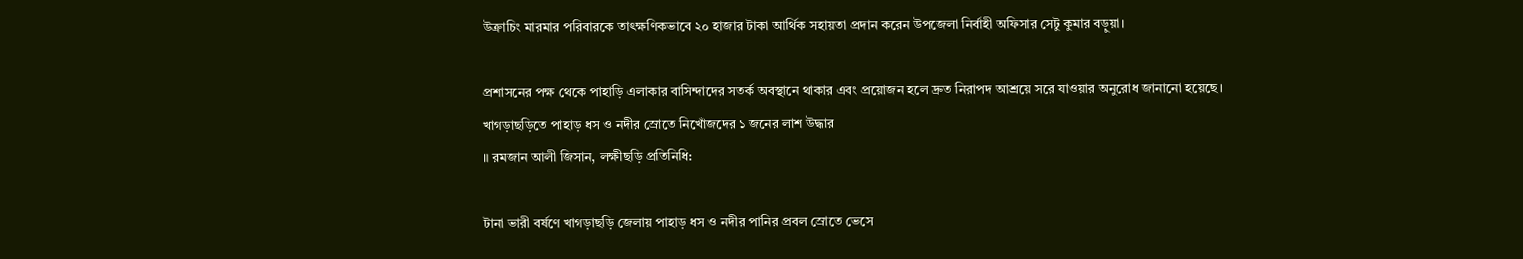উক্রাচিং মারমার পরিবারকে তাৎক্ষণিকভাবে ২০ হাজার টাকা আর্থিক সহায়তা প্রদান করেন উপজেলা নির্বাহী অফিসার সেটু কুমার বড়ুয়া।

প্রশাসনের পক্ষ থেকে পাহাড়ি এলাকার বাসিন্দাদের সতর্ক অবস্থানে থাকার এবং প্রয়োজন হলে দ্রুত নিরাপদ আশ্রয়ে সরে যাওয়ার অনুরোধ জানানো হয়েছে।
খাগড়াছড়িতে পাহাড় ধস ও নদীর স্রোতে নিখোঁজদের ১ জনের লাশ উদ্ধার
॥ রমজান আলী জিসান, লক্ষীছড়ি প্রতিনিধি:

টানা ভারী বর্ষণে খাগড়াছড়ি জেলায় পাহাড় ধস ও নদীর পানির প্রবল স্রোতে ভেসে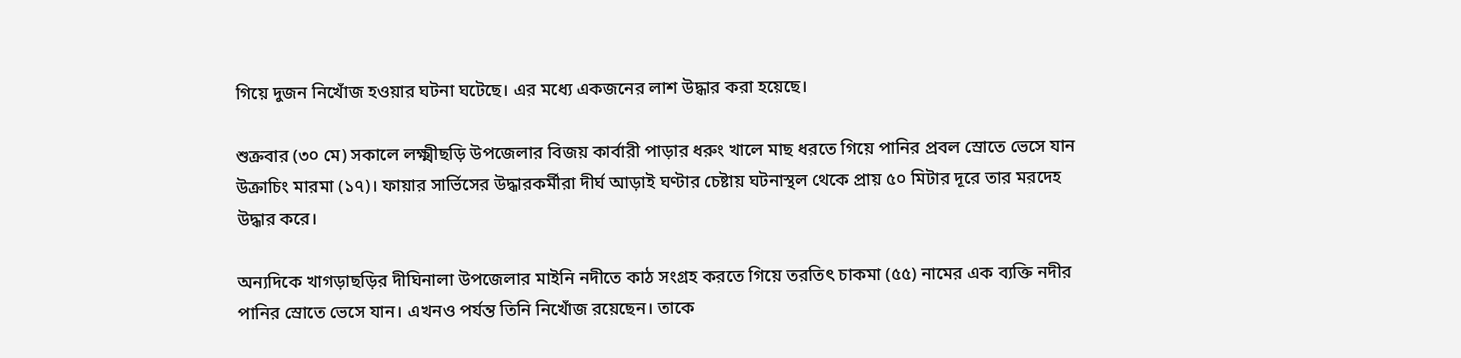গিয়ে দুজন নিখোঁজ হওয়ার ঘটনা ঘটেছে। এর মধ্যে একজনের লাশ উদ্ধার করা হয়েছে।

শুক্রবার (৩০ মে) সকালে লক্ষ্মীছড়ি উপজেলার বিজয় কার্বারী পাড়ার ধরুং খালে মাছ ধরতে গিয়ে পানির প্রবল স্রোতে ভেসে যান উক্রাচিং মারমা (১৭)। ফায়ার সার্ভিসের উদ্ধারকর্মীরা দীর্ঘ আড়াই ঘণ্টার চেষ্টায় ঘটনাস্থল থেকে প্রায় ৫০ মিটার দূরে তার মরদেহ উদ্ধার করে।

অন্যদিকে খাগড়াছড়ির দীঘিনালা উপজেলার মাইনি নদীতে কাঠ সংগ্রহ করতে গিয়ে তরতিৎ চাকমা (৫৫) নামের এক ব্যক্তি নদীর পানির স্রোতে ভেসে যান। এখনও পর্যন্ত তিনি নিখোঁজ রয়েছেন। তাকে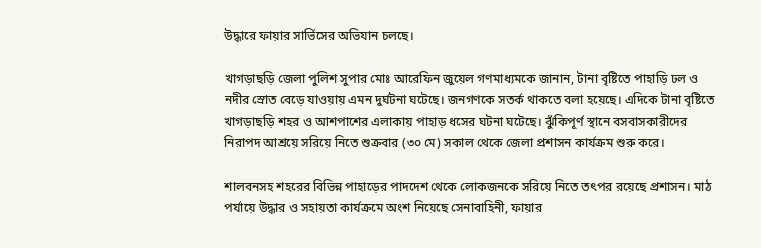উদ্ধারে ফায়ার সার্ভিসের অভিযান চলছে।

খাগড়াছড়ি জেলা পুলিশ সুপার মোঃ আরেফিন জুয়েল গণমাধ্যমকে জানান, টানা বৃষ্টিতে পাহাড়ি ঢল ও নদীর স্রোত বেড়ে যাওয়ায় এমন দুর্ঘটনা ঘটেছে। জনগণকে সতর্ক থাকতে বলা হয়েছে। এদিকে টানা বৃষ্টিতে খাগড়াছড়ি শহর ও আশপাশের এলাকায় পাহাড় ধসের ঘটনা ঘটেছে। ঝুঁকিপূর্ণ স্থানে বসবাসকারীদের নিরাপদ আশ্রয়ে সরিয়ে নিতে শুক্রবার (৩০ মে) সকাল থেকে জেলা প্রশাসন কার্যক্রম শুরু করে।

শালবনসহ শহরের বিভিন্ন পাহাড়ের পাদদেশ থেকে লোকজনকে সরিয়ে নিতে তৎপর রয়েছে প্রশাসন। মাঠ পর্যায়ে উদ্ধার ও সহায়তা কার্যক্রমে অংশ নিয়েছে সেনাবাহিনী, ফায়ার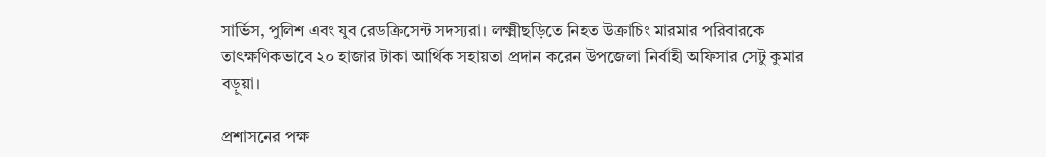সার্ভিস, পুলিশ এবং যুব রেডক্রিসেন্ট সদস্যরা। লক্ষ্মীছড়িতে নিহত উক্রাচিং মারমার পরিবারকে তাৎক্ষণিকভাবে ২০ হাজার টাকা আর্থিক সহায়তা প্রদান করেন উপজেলা নির্বাহী অফিসার সেটু কুমার বড়ুয়া।

প্রশাসনের পক্ষ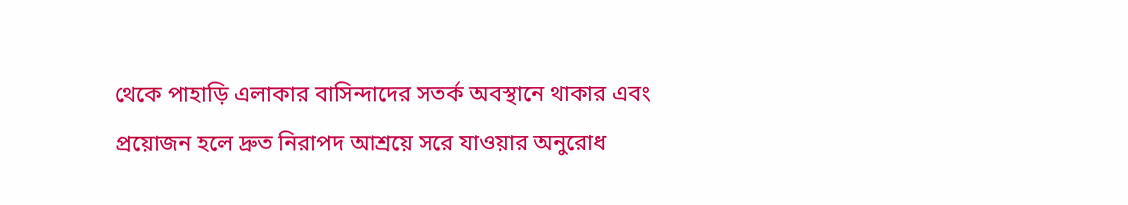থেকে পাহাড়ি এলাকার বাসিন্দাদের সতর্ক অবস্থানে থাকার এবং প্রয়োজন হলে দ্রুত নিরাপদ আশ্রয়ে সরে যাওয়ার অনুরোধ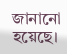জানানো হয়েছে।